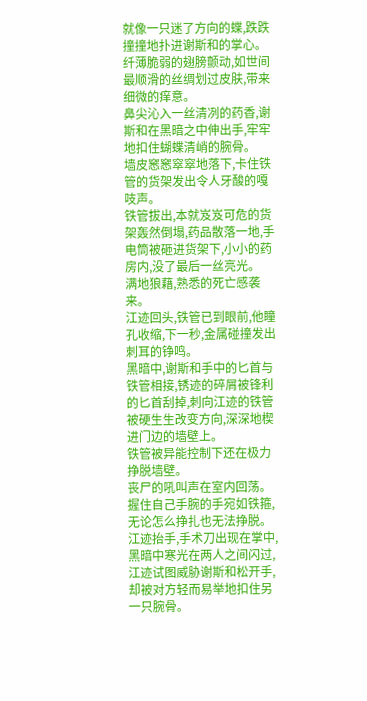就像一只迷了方向的蝶,跌跌撞撞地扑进谢斯和的掌心。
纤薄脆弱的翅膀颤动,如世间最顺滑的丝绸划过皮肤,带来细微的痒意。
鼻尖沁入一丝清冽的药香,谢斯和在黑暗之中伸出手,牢牢地扣住蝴蝶清峭的腕骨。
墙皮窸窸窣窣地落下,卡住铁管的货架发出令人牙酸的嘎吱声。
铁管拔出,本就岌岌可危的货架轰然倒塌,药品散落一地,手电筒被砸进货架下,小小的药房内,没了最后一丝亮光。
满地狼藉,熟悉的死亡感袭来。
江迹回头,铁管已到眼前,他瞳孔收缩,下一秒,金属碰撞发出刺耳的铮鸣。
黑暗中,谢斯和手中的匕首与铁管相接,锈迹的碎屑被锋利的匕首刮掉,刺向江迹的铁管被硬生生改变方向,深深地楔进门边的墙壁上。
铁管被异能控制下还在极力挣脱墙壁。
丧尸的吼叫声在室内回荡。
握住自己手腕的手宛如铁箍,无论怎么挣扎也无法挣脱。
江迹抬手,手术刀出现在掌中,黑暗中寒光在两人之间闪过,江迹试图威胁谢斯和松开手,却被对方轻而易举地扣住另一只腕骨。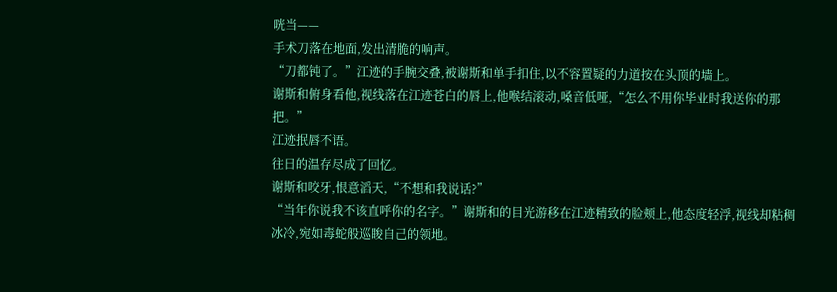咣当——
手术刀落在地面,发出清脆的响声。
“刀都钝了。”江迹的手腕交叠,被谢斯和单手扣住,以不容置疑的力道按在头顶的墙上。
谢斯和俯身看他,视线落在江迹苍白的唇上,他喉结滚动,嗓音低哑,“怎么不用你毕业时我送你的那把。”
江迹抿唇不语。
往日的温存尽成了回忆。
谢斯和咬牙,恨意滔天,“不想和我说话?”
“当年你说我不该直呼你的名字。”谢斯和的目光游移在江迹精致的脸颊上,他态度轻浮,视线却粘稠冰冷,宛如毒蛇般巡睃自己的领地。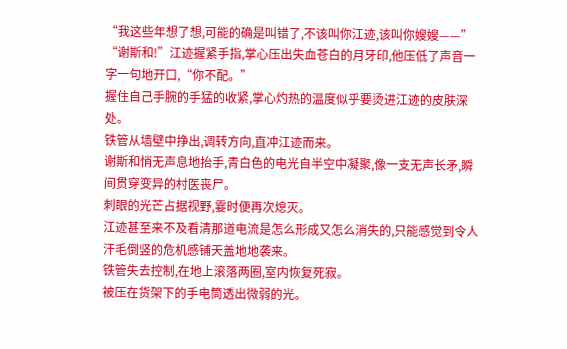“我这些年想了想,可能的确是叫错了,不该叫你江迹,该叫你嫂嫂——”
“谢斯和!”江迹握紧手指,掌心压出失血苍白的月牙印,他压低了声音一字一句地开口,“你不配。”
握住自己手腕的手猛的收紧,掌心灼热的温度似乎要烫进江迹的皮肤深处。
铁管从墙壁中挣出,调转方向,直冲江迹而来。
谢斯和悄无声息地抬手,青白色的电光自半空中凝聚,像一支无声长矛,瞬间贯穿变异的村医丧尸。
刺眼的光芒占据视野,霎时便再次熄灭。
江迹甚至来不及看清那道电流是怎么形成又怎么消失的,只能感觉到令人汗毛倒竖的危机感铺天盖地地袭来。
铁管失去控制,在地上滚落两圈,室内恢复死寂。
被压在货架下的手电筒透出微弱的光。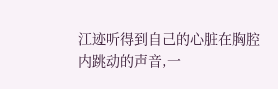江迹听得到自己的心脏在胸腔内跳动的声音,一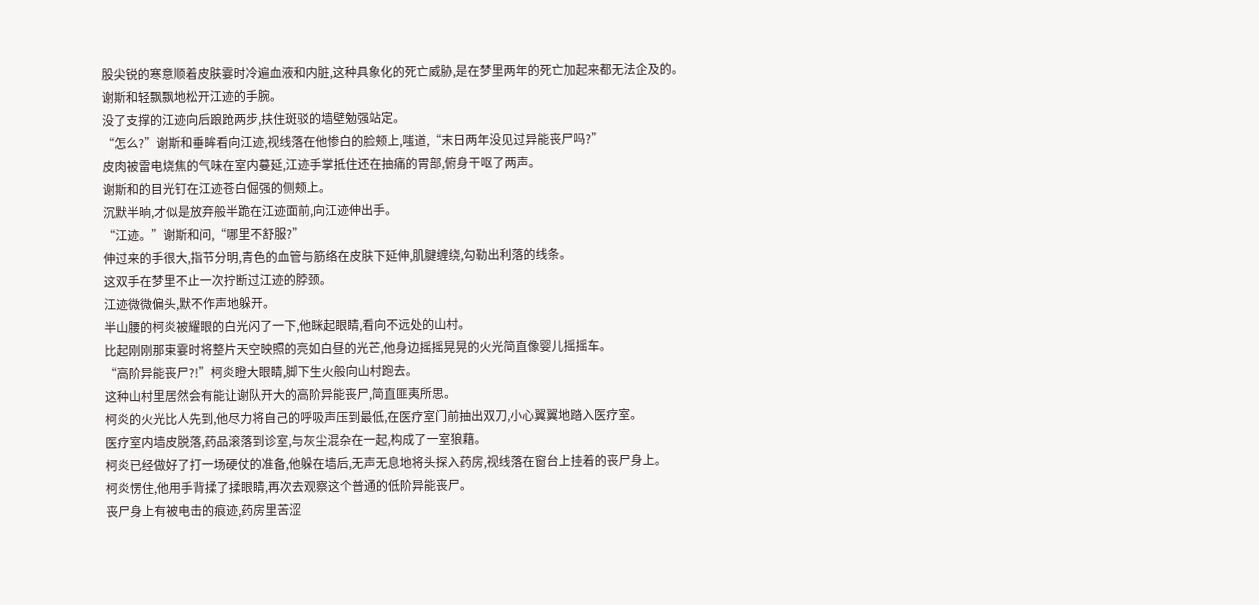股尖锐的寒意顺着皮肤霎时冷遍血液和内脏,这种具象化的死亡威胁,是在梦里两年的死亡加起来都无法企及的。
谢斯和轻飘飘地松开江迹的手腕。
没了支撑的江迹向后踉跄两步,扶住斑驳的墙壁勉强站定。
“怎么?”谢斯和垂眸看向江迹,视线落在他惨白的脸颊上,嗤道,“末日两年没见过异能丧尸吗?”
皮肉被雷电烧焦的气味在室内蔓延,江迹手掌抵住还在抽痛的胃部,俯身干呕了两声。
谢斯和的目光钉在江迹苍白倔强的侧颊上。
沉默半晌,才似是放弃般半跪在江迹面前,向江迹伸出手。
“江迹。”谢斯和问,“哪里不舒服?”
伸过来的手很大,指节分明,青色的血管与筋络在皮肤下延伸,肌腱缠绕,勾勒出利落的线条。
这双手在梦里不止一次拧断过江迹的脖颈。
江迹微微偏头,默不作声地躲开。
半山腰的柯炎被耀眼的白光闪了一下,他眯起眼睛,看向不远处的山村。
比起刚刚那束霎时将整片天空映照的亮如白昼的光芒,他身边摇摇晃晃的火光简直像婴儿摇摇车。
“高阶异能丧尸?!”柯炎瞪大眼睛,脚下生火般向山村跑去。
这种山村里居然会有能让谢队开大的高阶异能丧尸,简直匪夷所思。
柯炎的火光比人先到,他尽力将自己的呼吸声压到最低,在医疗室门前抽出双刀,小心翼翼地踏入医疗室。
医疗室内墙皮脱落,药品滚落到诊室,与灰尘混杂在一起,构成了一室狼藉。
柯炎已经做好了打一场硬仗的准备,他躲在墙后,无声无息地将头探入药房,视线落在窗台上挂着的丧尸身上。
柯炎愣住,他用手背揉了揉眼睛,再次去观察这个普通的低阶异能丧尸。
丧尸身上有被电击的痕迹,药房里苦涩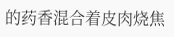的药香混合着皮肉烧焦